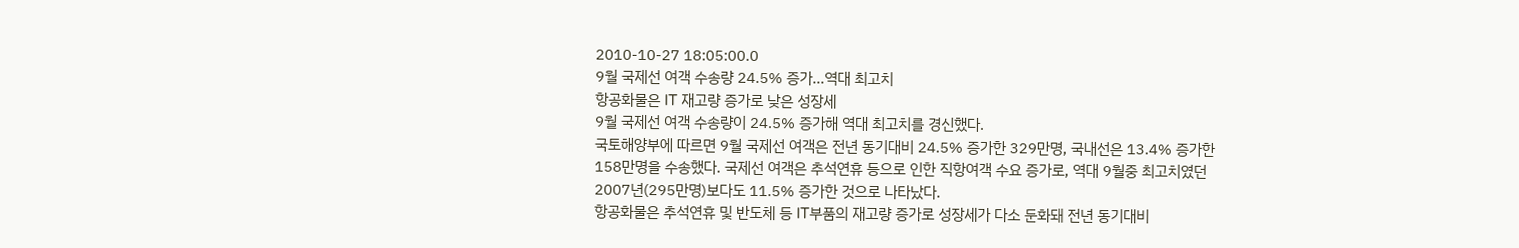2010-10-27 18:05:00.0
9월 국제선 여객 수송량 24.5% 증가…역대 최고치
항공화물은 IT 재고량 증가로 낮은 성장세
9월 국제선 여객 수송량이 24.5% 증가해 역대 최고치를 경신했다.
국토해양부에 따르면 9월 국제선 여객은 전년 동기대비 24.5% 증가한 329만명, 국내선은 13.4% 증가한 158만명을 수송했다. 국제선 여객은 추석연휴 등으로 인한 직항여객 수요 증가로, 역대 9월중 최고치였던 2007년(295만명)보다도 11.5% 증가한 것으로 나타났다.
항공화물은 추석연휴 및 반도체 등 IT부품의 재고량 증가로 성장세가 다소 둔화돼 전년 동기대비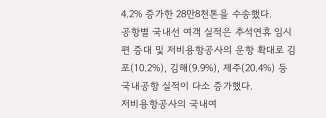4.2% 증가한 28만8천톤을 수송했다.
공항별 국내선 여객 실적은 추석연휴 임시편 증대 및 저비용항공사의 운항 확대로 김포(10.2%), 김해(9.9%), 제주(20.4%) 등 국내공항 실적이 다소 증가했다.
저비용항공사의 국내여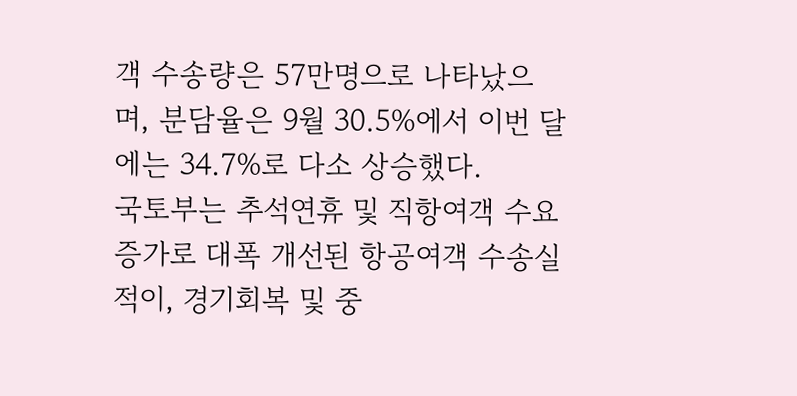객 수송량은 57만명으로 나타났으며, 분담율은 9월 30.5%에서 이번 달에는 34.7%로 다소 상승했다.
국토부는 추석연휴 및 직항여객 수요 증가로 대폭 개선된 항공여객 수송실적이, 경기회복 및 중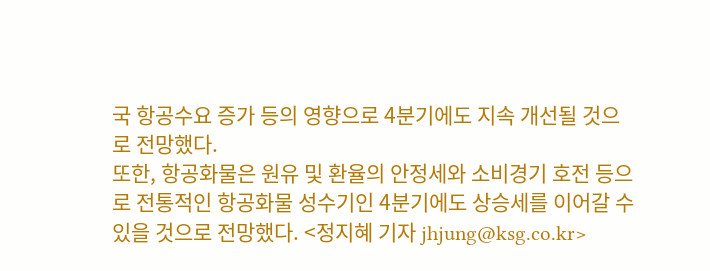국 항공수요 증가 등의 영향으로 4분기에도 지속 개선될 것으로 전망했다.
또한, 항공화물은 원유 및 환율의 안정세와 소비경기 호전 등으로 전통적인 항공화물 성수기인 4분기에도 상승세를 이어갈 수 있을 것으로 전망했다. <정지혜 기자 jhjung@ksg.co.kr>